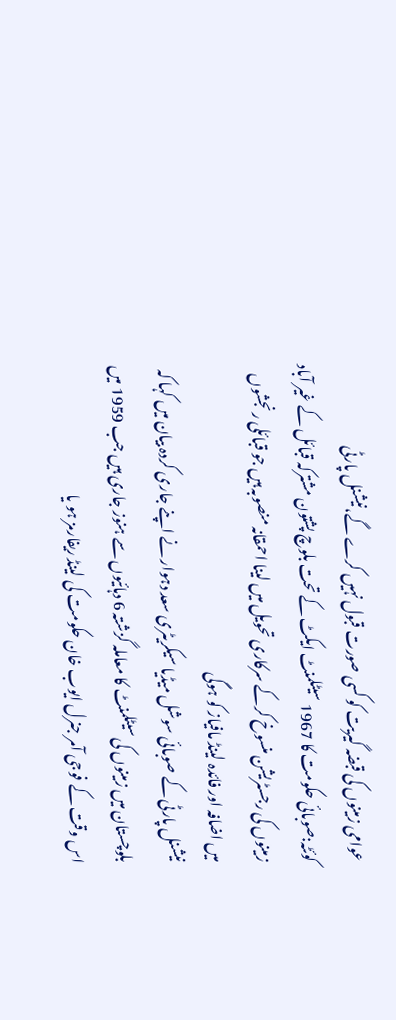عوامی زمینوں کی قبضہ گیریت کو کسی صورت قبول نہیں کرے گے،نیشنل پارٹی
کوئٹہ:صوبائی حکومت کا 1967 سیٹلمنٹ ایکٹ کے تحت بلوچ پشتون مشترکہ قبائل کے غیر آباد زمینوں کی رجسٹریشن منسوخ کرکے سرکاری تحویل میں لینا احمقانہ منصوبہ ہیں جو قبائلی رنجشوں میں اضافہ اور فائدہ لینڈ مافیاز کو ہوگی
نیشنل پارٹی کے صوبائی سوشل میڈیا سیکریٹری سعد دہوار نے اپنے جاری کردہ بیان میں کہا کہ بلوچستان میں زمینوں کی سیٹلمنٹ کا معاملہ گزشتہ 6 دہائیوں سے ہنوز جاری ہیں جب 1959 میں اس وقت کے فوجی آمر جنرل ایوب خان حکومت کی لینڈ ریفارمز ہو یا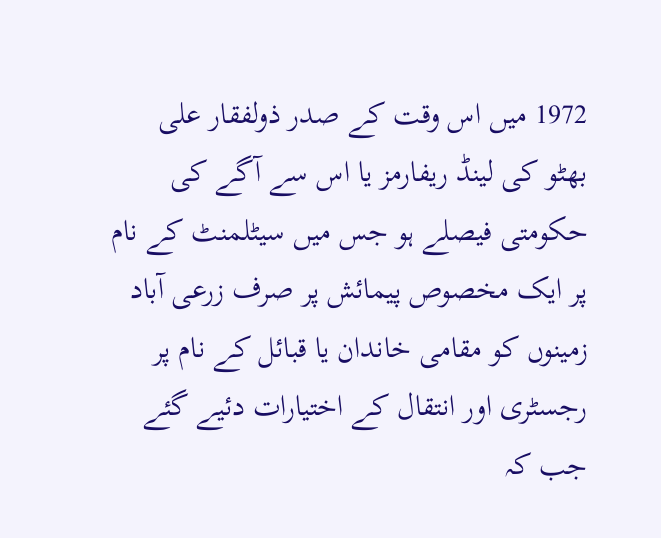1972 میں اس وقت کے صدر ذولفقار علی بھٹو کی لینڈ ریفارمز یا اس سے آگے کی حکومتی فیصلے ہو جس میں سیٹلمنٹ کے نام پر ایک مخصوص پیمائش پر صرف زرعی آباد زمینوں کو مقامی خاندان یا قبائل کے نام پر رجسٹری اور انتقال کے اختیارات دئیے گئے جب کہ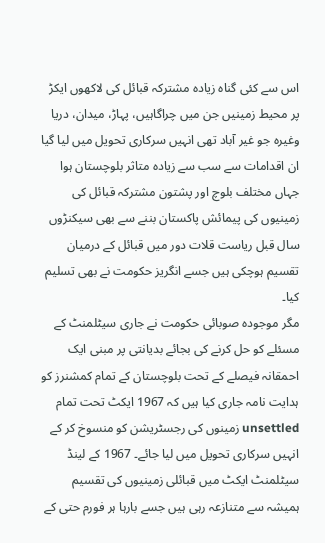اس سے کئی گناہ زیادہ مشترکہ قبائل کی لاکھوں ایکڑ پر محیط زمینیں جن میں چراگاہیں، پہاڑ، میدان، دریا وغیرہ جو غیر آباد تھی انہیں سرکاری تحویل میں لیا گیا ان اقدامات سے سب سے زیادہ متاثر بلوچستان ہوا جہاں مختلف بلوچ اور پشتون مشترکہ قبائل کی زمینیوں کی پیمائش پاکستان بننے سے بھی سیکنڑوں سال قبل ریاست قلات دور میں قبائل کے درمیان تقسیم ہوچکی ہیں جسے انگریز حکومت نے بھی تسلیم کیا۔
مگر موجودہ صوبائی حکومت نے جاری سیٹلمنٹ کے مسئلے کو حل کرنے کی بجائے بدیانتی پر مبنی ایک احمقانہ فیصلے کے تحت بلوچستان کے تمام کمشنرز کو ہدایت نامہ جاری کیا ہیں کہ 1967 ایکٹ تحت تمام unsettled زمینوں کی رجسٹریشن کو منسوخ کر کے انہیں سرکاری تحویل میں لیا جائے۔ 1967 کے لینڈ سیٹلمنٹ ایکٹ میں قبائلی زمینیوں کی تقسیم ہمیشہ سے متنازعہ رہی ہیں جسے بارہا ہر فورم حتی کے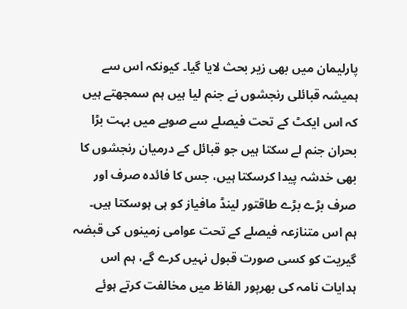پارلیمان میں بھی زیر بحث لایا گیا۔ کیونکہ اس سے ہمیشہ قبائلی رنجشوں نے جنم لیا ہیں ہم سمجھتے ہیں کہ اس ایکٹ کے تحت فیصلے سے صوبے میں بہت بڑا بحران جنم لے سکتا ہیں جو قبائل کے درمیان رنجشوں کا بھی خدشہ پیدا کرسکتا ہیں، جس کا فائدہ صرف اور صرف بڑے بڑے طاقتور لینڈ مافیاز کو ہی ہوسکتا ہیں۔
ہم اس متنازعہ فیصلے کے تحت عوامی زمینوں کی قبضہ گیریت کو کسی صورت قبول نہیں کرے گے، ہم اس ہدایات نامہ کی بھرپور الفاظ میں مخالفت کرتے ہوئے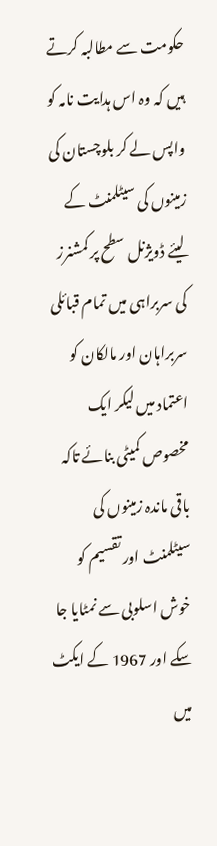حکومت سے مطالبہ کرتے ہیں کہ وہ اس ہدایت نامہ کو واپس لے کر بلوچستان کی زمینوں کی سیٹلمنٹ کے لیئے ڈویژنل سطح پر کمشنرز کی سربراہی میں تمام قبائلی سربراہان اور مالکان کو اعتماد میں لیکر ایک مخصوص کمیٹی بنائے تاکہ باقی ماندہ زمینوں کی سیٹلمنٹ اور تقسیم کو خوش اسلوبی سے نمٹایا جا سکے اور 1967 کے ایکٹ میں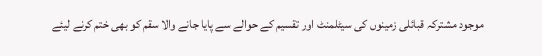موجود مشترکہ قبائلی زمینوں کی سیٹلمنٹ اور تقسیم کے حوالے سے پایا جانے والا سقم کو بھی ختم کرنے لیئے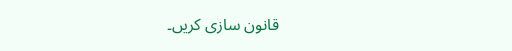قانون سازی کریں۔